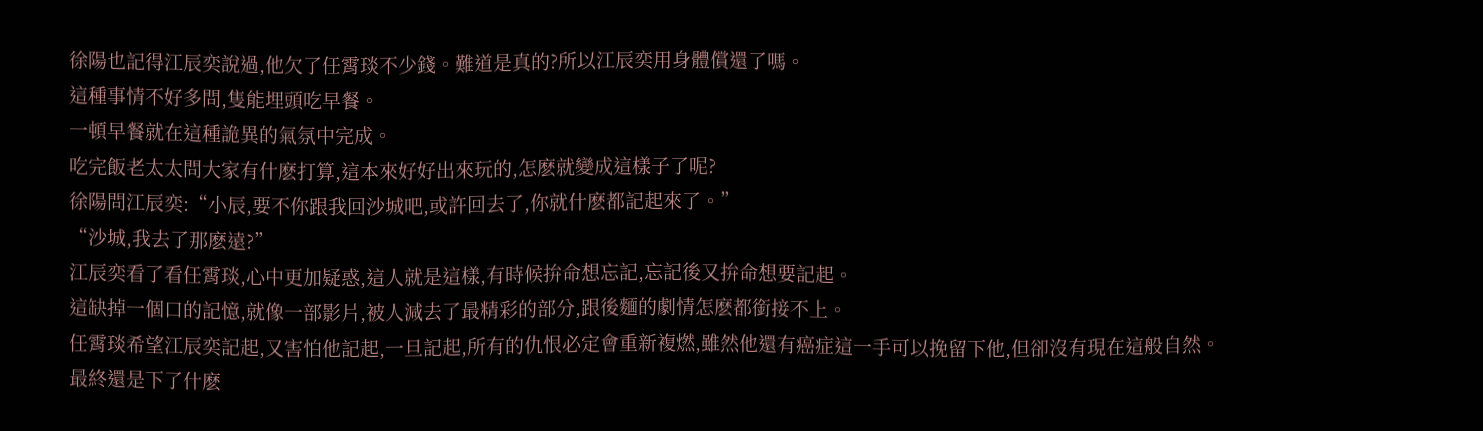徐陽也記得江辰奕說過,他欠了任霄琰不少錢。難道是真的?所以江辰奕用身體償還了嗎。
這種事情不好多問,隻能埋頭吃早餐。
一頓早餐就在這種詭異的氣氛中完成。
吃完飯老太太問大家有什麽打算,這本來好好出來玩的,怎麽就變成這樣子了呢?
徐陽問江辰奕:“小辰,要不你跟我回沙城吧,或許回去了,你就什麽都記起來了。”
“沙城,我去了那麽遠?”
江辰奕看了看任霄琰,心中更加疑惑,這人就是這樣,有時候拚命想忘記,忘記後又拚命想要記起。
這缺掉一個口的記憶,就像一部影片,被人減去了最精彩的部分,跟後麵的劇情怎麽都銜接不上。
任霄琰希望江辰奕記起,又害怕他記起,一旦記起,所有的仇恨必定會重新複燃,雖然他還有癌症這一手可以挽留下他,但卻沒有現在這般自然。
最終還是下了什麽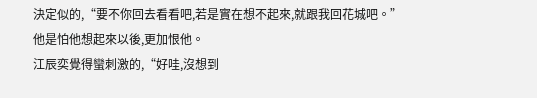決定似的,“要不你回去看看吧,若是實在想不起來,就跟我回花城吧。”
他是怕他想起來以後,更加恨他。
江辰奕覺得蠻刺激的,“好哇,沒想到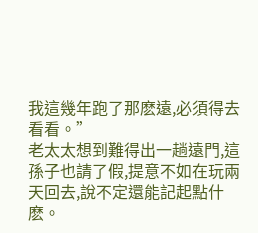我這幾年跑了那麽遠,必須得去看看。”
老太太想到難得出一趟遠門,這孫子也請了假,提意不如在玩兩天回去,說不定還能記起點什麽。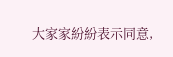大家家紛紛表示同意,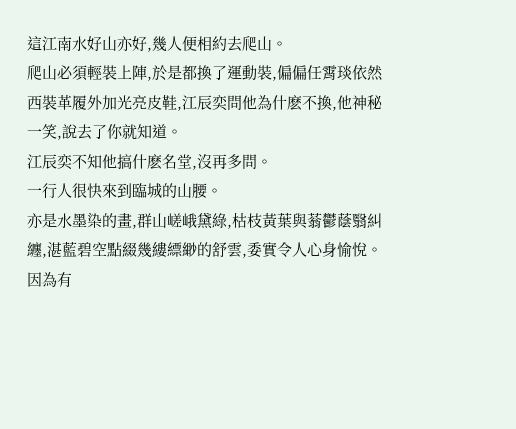這江南水好山亦好,幾人便相約去爬山。
爬山必須輕裝上陣,於是都換了運動裝,偏偏任霄琰依然西裝革履外加光亮皮鞋,江辰奕問他為什麽不換,他神秘一笑,說去了你就知道。
江辰奕不知他搞什麽名堂,沒再多問。
一行人很快來到臨城的山腰。
亦是水墨染的畫,群山嵯峨黛綠,枯枝黃葉與蓊鬱蔭翳糾纏,湛藍碧空點綴幾縷縹緲的舒雲,委實令人心身愉悅。
因為有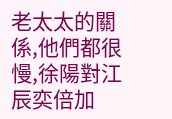老太太的關係,他們都很慢,徐陽對江辰奕倍加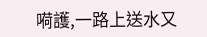嗬護,一路上送水又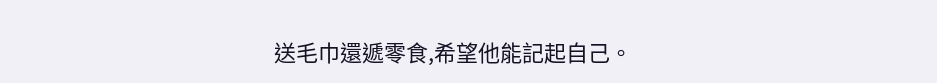送毛巾還遞零食,希望他能記起自己。